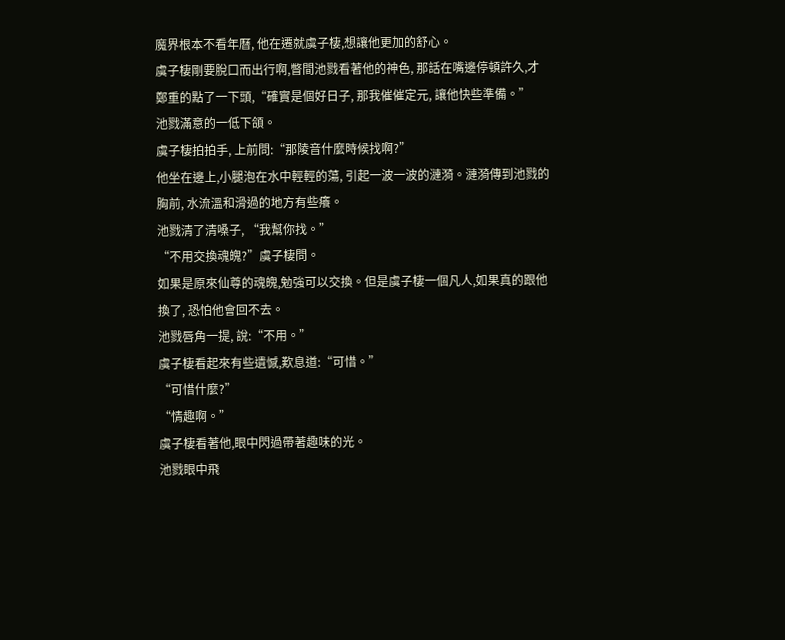魔界根本不看年曆, 他在遷就虞子棲,想讓他更加的舒心。
虞子棲剛要脫口而出行啊,瞥間池戮看著他的神色, 那話在嘴邊停頓許久,才鄭重的點了一下頭,“確實是個好日子, 那我催催定元, 讓他快些準備。”
池戮滿意的一低下頜。
虞子棲拍拍手, 上前問:“那陵音什麼時候找啊?”
他坐在邊上,小腿泡在水中輕輕的蕩, 引起一波一波的漣漪。漣漪傳到池戮的胸前, 水流溫和滑過的地方有些癢。
池戮清了清嗓子, “我幫你找。”
“不用交換魂魄?”虞子棲問。
如果是原來仙尊的魂魄,勉強可以交換。但是虞子棲一個凡人,如果真的跟他換了, 恐怕他會回不去。
池戮唇角一提, 說:“不用。”
虞子棲看起來有些遺憾,歎息道:“可惜。”
“可惜什麼?”
“情趣啊。”
虞子棲看著他,眼中閃過帶著趣味的光。
池戮眼中飛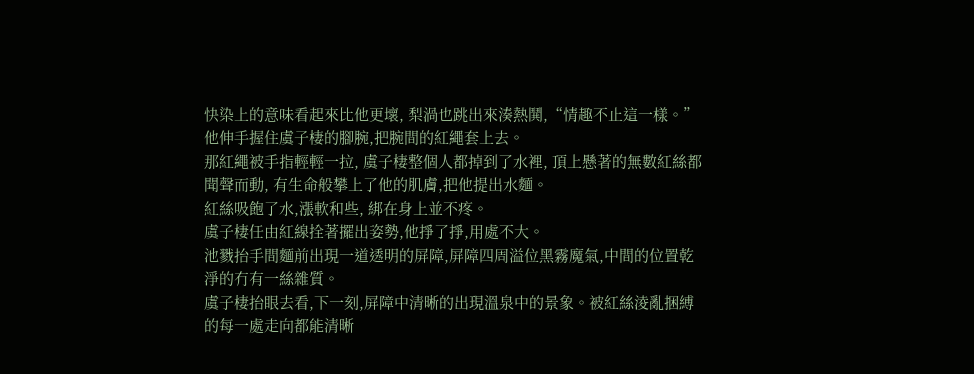快染上的意味看起來比他更壞, 梨渦也跳出來湊熱鬨,“情趣不止這一樣。”他伸手握住虞子棲的腳腕,把腕間的紅繩套上去。
那紅繩被手指輕輕一拉, 虞子棲整個人都掉到了水裡, 頂上懸著的無數紅絲都聞聲而動, 有生命般攀上了他的肌膚,把他提出水麵。
紅絲吸飽了水,漲軟和些, 綁在身上並不疼。
虞子棲任由紅線拴著擺出姿勢,他掙了掙,用處不大。
池戮抬手間麵前出現一道透明的屏障,屏障四周溢位黑霧魔氣,中間的位置乾淨的冇有一絲雜質。
虞子棲抬眼去看,下一刻,屏障中清晰的出現溫泉中的景象。被紅絲淩亂捆縛的每一處走向都能清晰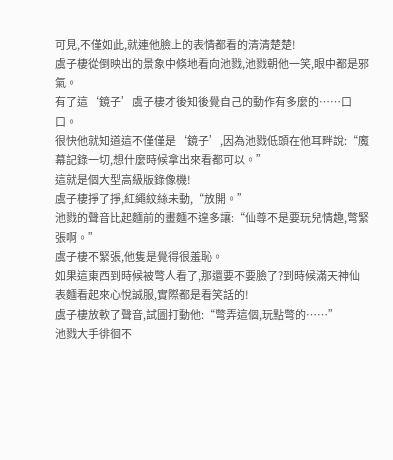可見,不僅如此,就連他臉上的表情都看的清清楚楚!
虞子棲從倒映出的景象中倏地看向池戮,池戮朝他一笑,眼中都是邪氣。
有了這‘鏡子’虞子棲才後知後覺自己的動作有多麼的……口口。
很快他就知道這不僅僅是‘鏡子’,因為池戮低頭在他耳畔說:“魔幕記錄一切,想什麼時候拿出來看都可以。”
這就是個大型高級版錄像機!
虞子棲掙了掙,紅繩紋絲未動,“放開。”
池戮的聲音比起麵前的畫麵不遑多讓:“仙尊不是要玩兒情趣,彆緊張啊。”
虞子棲不緊張,他隻是覺得很羞恥。
如果這東西到時候被彆人看了,那還要不要臉了?到時候滿天神仙表麵看起來心悅誠服,實際都是看笑話的!
虞子棲放軟了聲音,試圖打動他:“彆弄這個,玩點彆的……”
池戮大手徘徊不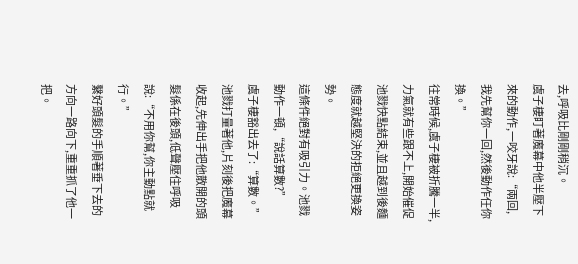去,呼吸比剛剛稍沉。
虞子棲盯著魔幕中他半壓下來的動作,一咬牙說:“兩回,我先幫你一回,然後動作任你換。”
往常時候,虞子棲被折騰一半,力氣就有些跟不上,開始催促池戮快點結束,並且越到後麵態度就越堅決的拒絕更換姿勢。
這條件絕對有吸引力。池戮動作一頓,“說話算數?”
虞子棲豁出去了:“算數。”
池戮打量著他,片刻後把魔幕收起,先伸出手把他散開的頭髮係在後頭,低聲壓住呼吸說:“不用你幫,你主動點就行。”
繫好頭髮的手順著垂下去的方向一路向下,重重抓了他一把。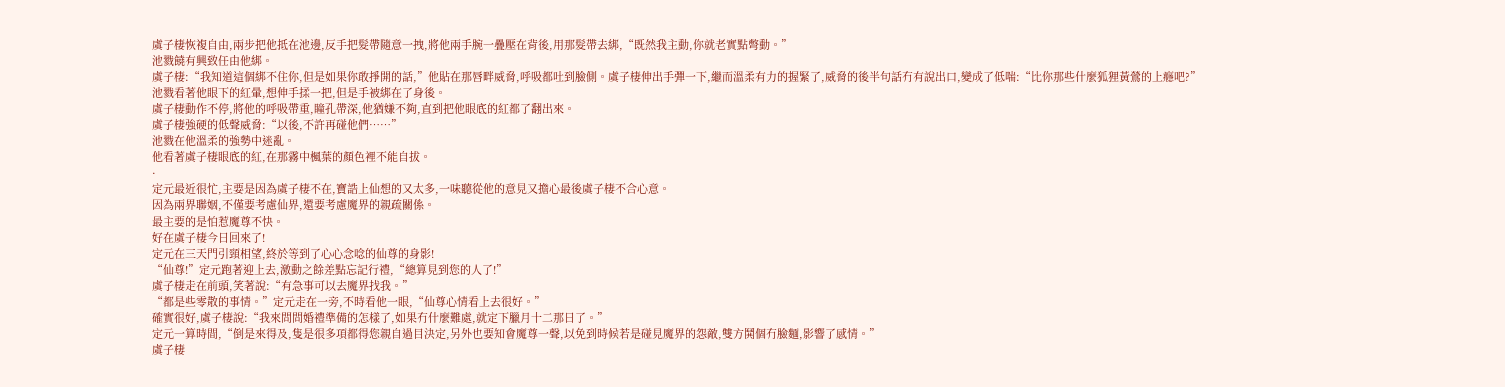虞子棲恢複自由,兩步把他抵在池邊,反手把髮帶隨意一拽,將他兩手腕一疊壓在背後,用那髮帶去綁,“既然我主動,你就老實點彆動。”
池戮饒有興致任由他綁。
虞子棲:“我知道這個綁不住你,但是如果你敢掙開的話,”他貼在那唇畔威脅,呼吸都吐到臉側。虞子棲伸出手彈一下,繼而溫柔有力的握緊了,威脅的後半句話冇有說出口,變成了低喘:“比你那些什麼狐狸黃鶯的上癮吧?”
池戮看著他眼下的紅暈,想伸手揉一把,但是手被綁在了身後。
虞子棲動作不停,將他的呼吸帶重,瞳孔帶深,他猶嫌不夠,直到把他眼底的紅都了翻出來。
虞子棲強硬的低聲威脅:“以後,不許再碰他們……”
池戮在他溫柔的強勢中迷亂。
他看著虞子棲眼底的紅,在那霧中楓葉的顏色裡不能自拔。
·
定元最近很忙,主要是因為虞子棲不在,寶誥上仙想的又太多,一味聽從他的意見又擔心最後虞子棲不合心意。
因為兩界聯姻,不僅要考慮仙界,還要考慮魔界的親疏關係。
最主要的是怕惹魔尊不快。
好在虞子棲今日回來了!
定元在三天門引頸相望,終於等到了心心念唸的仙尊的身影!
“仙尊!”定元跑著迎上去,激動之餘差點忘記行禮,“總算見到您的人了!”
虞子棲走在前頭,笑著說:“有急事可以去魔界找我。”
“都是些零散的事情。”定元走在一旁,不時看他一眼,“仙尊心情看上去很好。”
確實很好,虞子棲說:“我來問問婚禮準備的怎樣了,如果冇什麼難處,就定下臘月十二那日了。”
定元一算時間,“倒是來得及,隻是很多項都得您親自過目決定,另外也要知會魔尊一聲,以免到時候若是碰見魔界的怨敵,雙方鬨個冇臉麵,影響了感情。”
虞子棲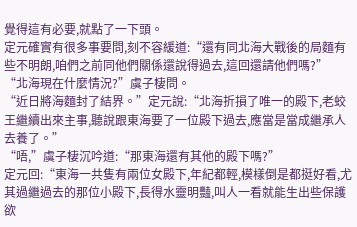覺得這有必要,就點了一下頭。
定元確實有很多事要問,刻不容緩道:“還有同北海大戰後的局麵有些不明朗,咱們之前同他們關係還說得過去,這回還請他們嗎?”
“北海現在什麼情況?”虞子棲問。
“近日將海麵封了結界。”定元說:“北海折損了唯一的殿下,老蛟王繼續出來主事,聽說跟東海要了一位殿下過去,應當是當成繼承人去養了。”
“唔,”虞子棲沉吟道:“那東海還有其他的殿下嗎?”
定元回:“東海一共隻有兩位女殿下,年紀都輕,模樣倒是都挺好看,尤其過繼過去的那位小殿下,長得水靈明豔,叫人一看就能生出些保護欲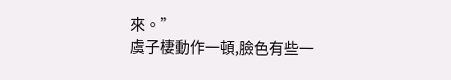來。”
虞子棲動作一頓,臉色有些一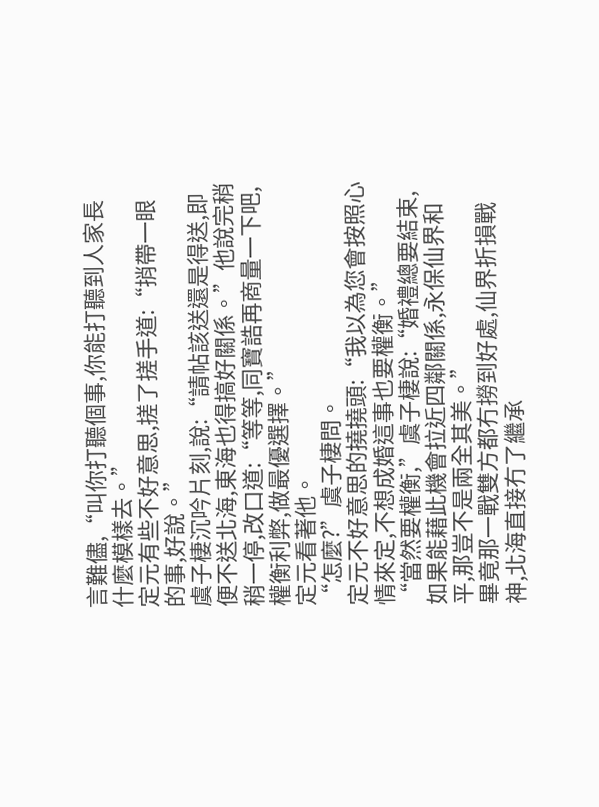言難儘,“叫你打聽個事,你能打聽到人家長什麼模樣去。”
定元有些不好意思,搓了搓手道:“捎帶一眼的事,好說。”
虞子棲沉吟片刻,說:“請帖該送還是得送,即便不送北海,東海也得搞好關係。”他說完稍稍一停,改口道:“等等,同寶誥再商量一下吧,權衡利弊,做最優選擇。”
定元看著他。
“怎麼?”虞子棲問。
定元不好意思的撓撓頭:“我以為您會按照心情來定,不想成婚這事也要權衡。”
“當然要權衡,”虞子棲說:“婚禮總要結束,如果能藉此機會拉近四鄰關係,永保仙界和平,那豈不是兩全其美。”
畢竟那一戰雙方都冇撈到好處,仙界折損戰神,北海直接冇了繼承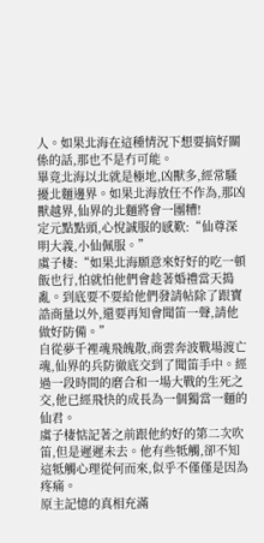人。如果北海在這種情況下想要搞好關係的話,那也不是冇可能。
畢竟北海以北就是極地,凶獸多,經常騷擾北麵邊界。如果北海放任不作為,那凶獸越界,仙界的北麵將會一團糟!
定元點點頭,心悅誠服的感歎:“仙尊深明大義,小仙佩服。”
虞子棲:“如果北海願意來好好的吃一頓飯也行,怕就怕他們會趁著婚禮當天搗亂。到底要不要給他們發請帖除了跟寶誥商量以外,還要再知會聞笛一聲,請他做好防備。”
自從夢千裡魂飛魄散,商雲奔波戰場渡亡魂,仙界的兵防徹底交到了聞笛手中。經過一段時間的磨合和一場大戰的生死之交,他已經飛快的成長為一個獨當一麵的仙君。
虞子棲惦記著之前跟他約好的第二次吹笛,但是遲遲未去。他有些牴觸,卻不知這牴觸心理從何而來,似乎不僅僅是因為疼痛。
原主記憶的真相充滿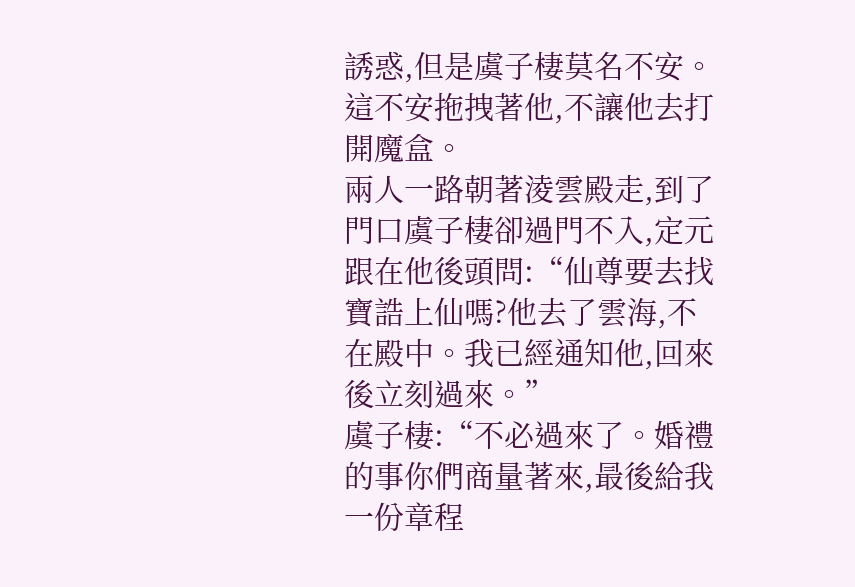誘惑,但是虞子棲莫名不安。這不安拖拽著他,不讓他去打開魔盒。
兩人一路朝著淩雲殿走,到了門口虞子棲卻過門不入,定元跟在他後頭問:“仙尊要去找寶誥上仙嗎?他去了雲海,不在殿中。我已經通知他,回來後立刻過來。”
虞子棲:“不必過來了。婚禮的事你們商量著來,最後給我一份章程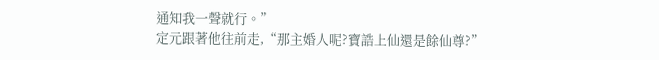通知我一聲就行。”
定元跟著他往前走,“那主婚人呢?寶誥上仙還是餘仙尊?”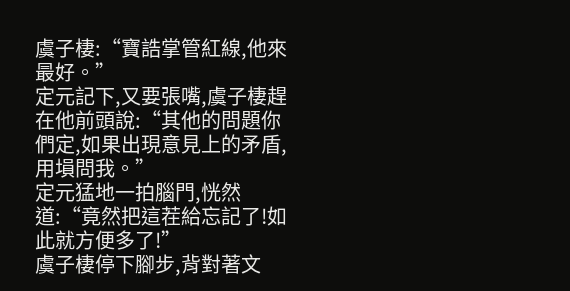虞子棲:“寶誥掌管紅線,他來最好。”
定元記下,又要張嘴,虞子棲趕在他前頭說:“其他的問題你們定,如果出現意見上的矛盾,用塤問我。”
定元猛地一拍腦門,恍然道:“竟然把這茬給忘記了!如此就方便多了!”
虞子棲停下腳步,背對著文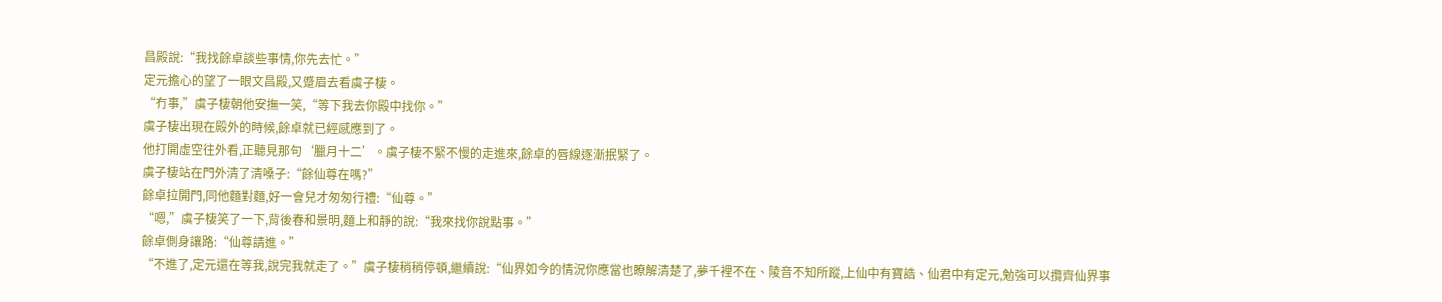昌殿說:“我找餘卓談些事情,你先去忙。”
定元擔心的望了一眼文昌殿,又蹙眉去看虞子棲。
“冇事,”虞子棲朝他安撫一笑,“等下我去你殿中找你。”
虞子棲出現在殿外的時候,餘卓就已經感應到了。
他打開虛空往外看,正聽見那句‘臘月十二’。虞子棲不緊不慢的走進來,餘卓的唇線逐漸抿緊了。
虞子棲站在門外清了清嗓子:“餘仙尊在嗎?”
餘卓拉開門,同他麵對麵,好一會兒才匆匆行禮:“仙尊。”
“嗯,”虞子棲笑了一下,背後春和景明,麵上和靜的說:“我來找你說點事。”
餘卓側身讓路:“仙尊請進。”
“不進了,定元還在等我,說完我就走了。”虞子棲稍稍停頓,繼續說:“仙界如今的情況你應當也瞭解清楚了,夢千裡不在、陵音不知所蹤,上仙中有寶誥、仙君中有定元,勉強可以攬齊仙界事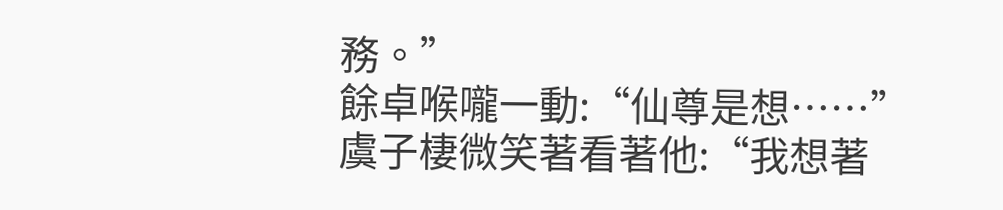務。”
餘卓喉嚨一動:“仙尊是想……”
虞子棲微笑著看著他:“我想著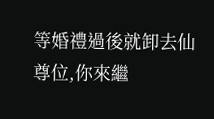等婚禮過後就卸去仙尊位,你來繼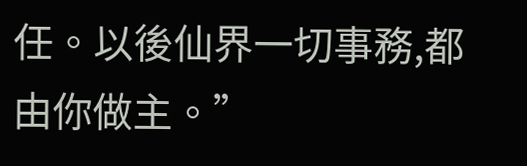任。以後仙界一切事務,都由你做主。”